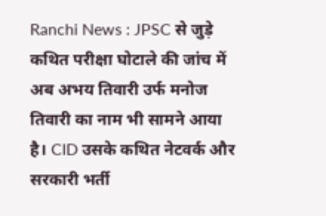Ranchi News : JPSC से जुड़े कथित परीक्षा घोटाले की जांच में अब अभय तिवारी उर्फ मनोज तिवारी का नाम भी सामने आया है। CID उसके कथित नेटवर्क और सरकारी भर्ती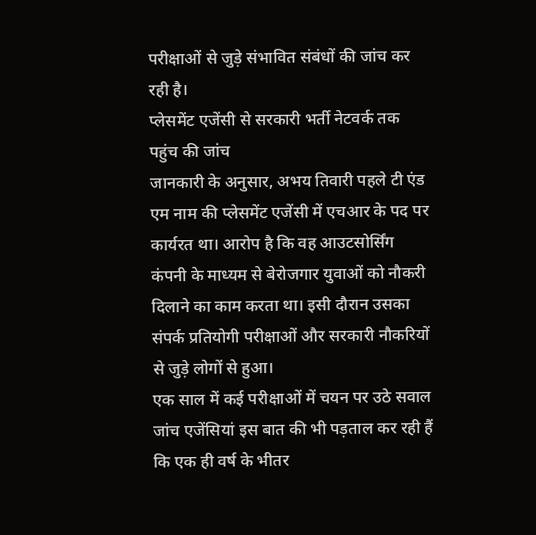परीक्षाओं से जुड़े संभावित संबंधों की जांच कर रही है।
प्लेसमेंट एजेंसी से सरकारी भर्ती नेटवर्क तक पहुंच की जांच
जानकारी के अनुसार, अभय तिवारी पहले टी एंड एम नाम की प्लेसमेंट एजेंसी में एचआर के पद पर कार्यरत था। आरोप है कि वह आउटसोर्सिंग कंपनी के माध्यम से बेरोजगार युवाओं को नौकरी दिलाने का काम करता था। इसी दौरान उसका संपर्क प्रतियोगी परीक्षाओं और सरकारी नौकरियों से जुड़े लोगों से हुआ।
एक साल में कई परीक्षाओं में चयन पर उठे सवाल
जांच एजेंसियां इस बात की भी पड़ताल कर रही हैं कि एक ही वर्ष के भीतर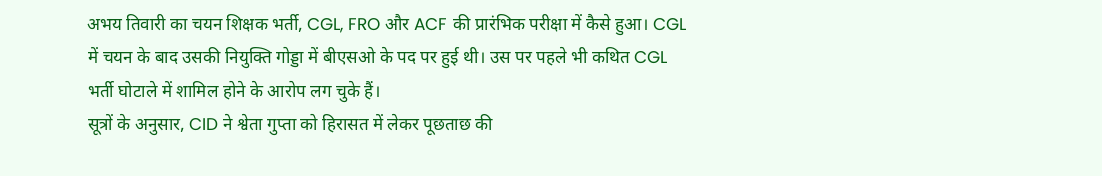अभय तिवारी का चयन शिक्षक भर्ती, CGL, FRO और ACF की प्रारंभिक परीक्षा में कैसे हुआ। CGL में चयन के बाद उसकी नियुक्ति गोड्डा में बीएसओ के पद पर हुई थी। उस पर पहले भी कथित CGL भर्ती घोटाले में शामिल होने के आरोप लग चुके हैं।
सूत्रों के अनुसार, CID ने श्वेता गुप्ता को हिरासत में लेकर पूछताछ की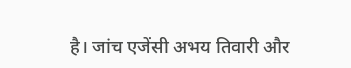है। जांच एजेंसी अभय तिवारी और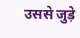उससे जुड़े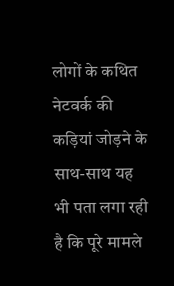लोगों के कथित नेटवर्क की कड़ियां जोड़ने के साथ-साथ यह भी पता लगा रही है कि पूरे मामले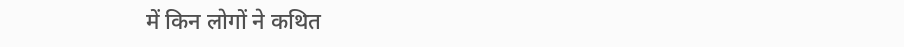में किन लोगों ने कथित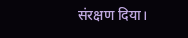संरक्षण दिया।